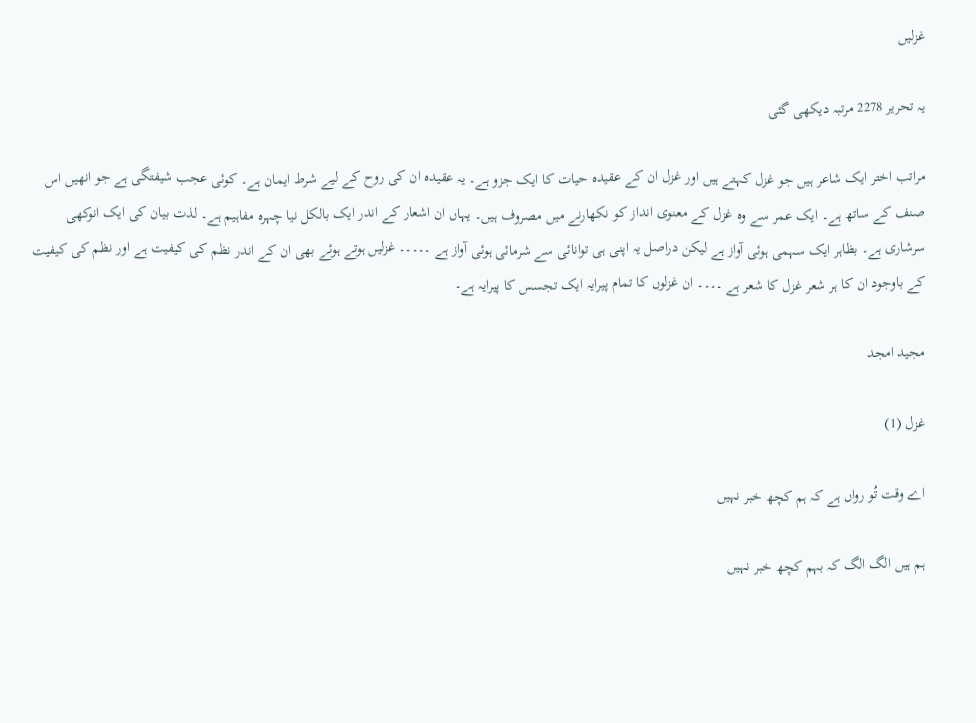غزلیں

یہ تحریر 2278 مرتبہ دیکھی گئی

مراتب اختر ایک شاعر ہیں جو غزل کہتے ہیں اور غزل ان کے عقیدہ حیات کا ایک جزو ہے۔ یہ عقیدہ ان کی روح کے لیے شرط ایمان ہے۔ کوئی عجب شیفتگی ہے جو انھیں اس صنف کے ساتھ ہے۔ ایک عمر سے وہ غزل کے معنوی انداز کو نکھارنے میں مصروف ہیں۔ یہاں ان اشعار کے اندر ایک بالکل نیا چہرہ مفاہیم ہے۔ لذت بیان کی ایک انوکھی سرشاری ہے۔ بظاہر ایک سہمی ہوئی آواز ہے لیکن دراصل یہ اپنی ہی توانائی سے شرمائی ہوئی آواز ہے ۔۔۔۔۔ غزلیں ہوتے ہوئے بھی ان کے اندر نظم کی کیفیت ہے اور نظم کی کیفیت کے باوجود ان کا ہر شعر غزل کا شعر ہے ۔۔۔۔ ان غزلوں کا تمام پیرایہ ایک تجسس کا پیرایہ ہے۔

مجید امجد

غزل (1)

اے وقت تُو رواں ہے کہ ہم کچھ خبر نہیں

ہم ہیں الگ الگ کہ بہم کچھ خبر نہیں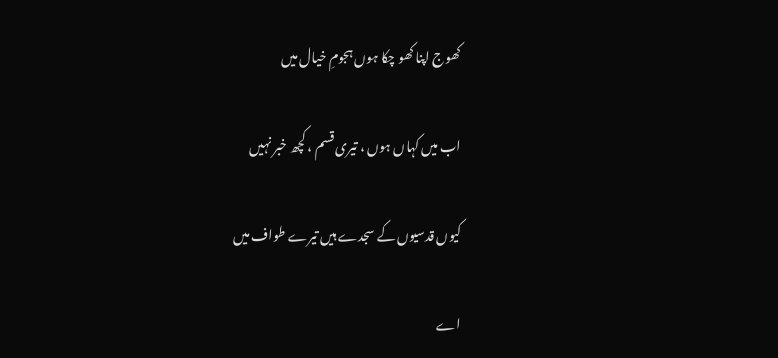کھوج اپنا کھو چکا ہوں ہجومِ خیال میں

اب میں کہاں ہوں ، تیری قسم ، کچھ خبر نہیں

کیوں قدسیوں کے سجدے ہیں تیرے طواف میں

اے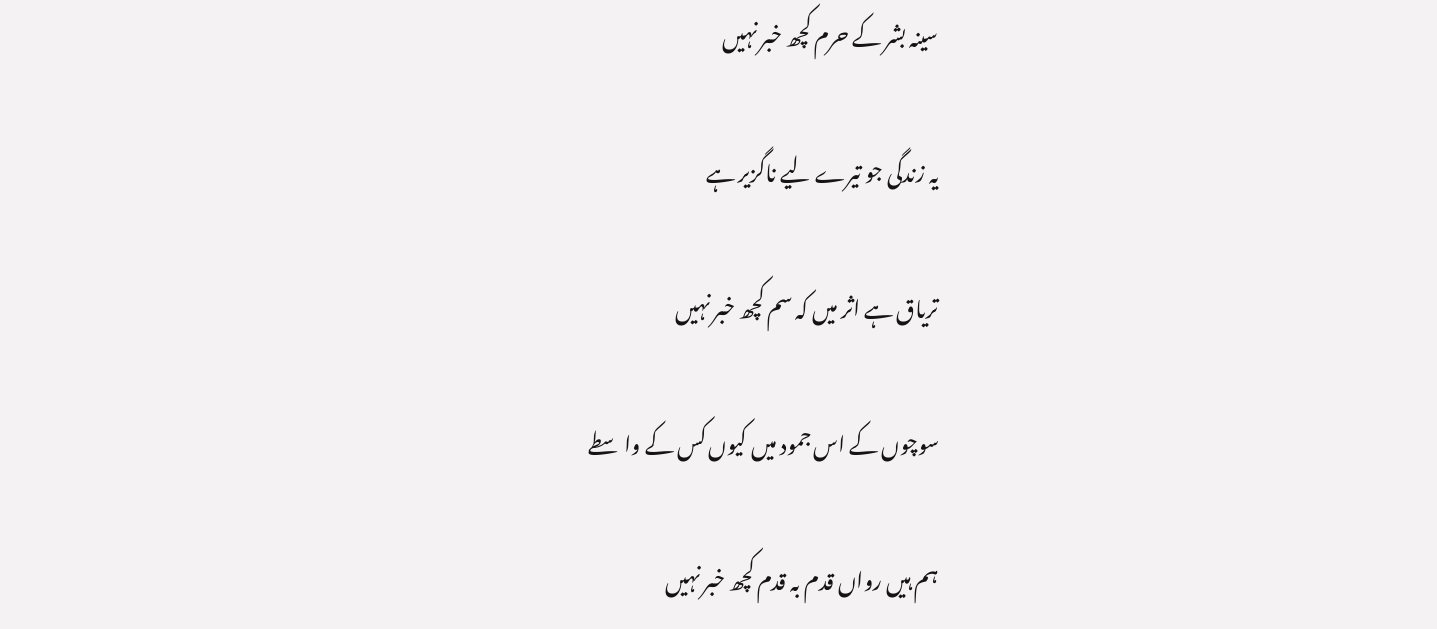سینہ بشر کے حرم کچھ خبر نہیں

یہ زندگی جو تیرے لیے ناگزیر ہے

تریاق ہے اثر میں کہ سم کچھ خبر نہیں

سوچوں کے اس جمود میں کیوں کس کے واسطے

ہم ہیں رواں قدم بہ قدم کچھ خبر نہیں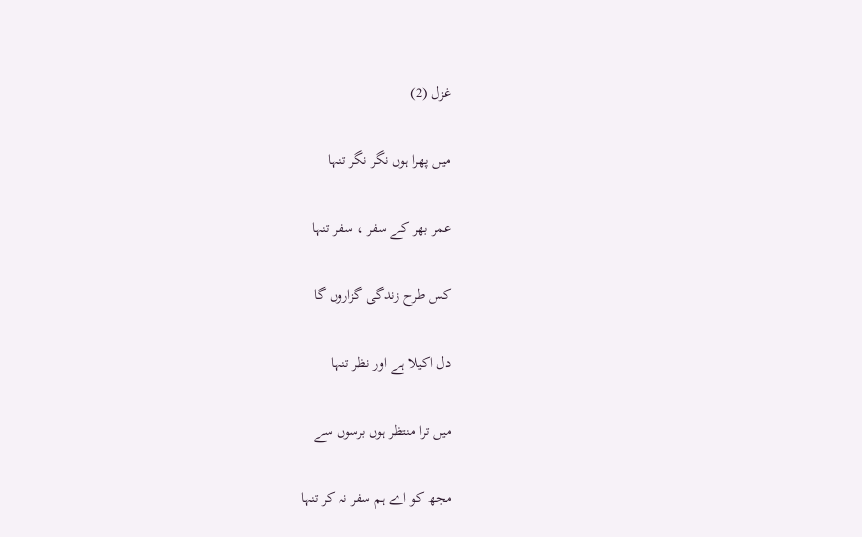غزل (2)

میں پھرا ہوں نگر نگر تنہا

عمر بھر کے سفر ، سفر تنہا

کس طرح زندگی گزاروں گا

دل اکیلا ہے اور نظر تنہا

میں ترا منتظر ہوں برسوں سے

مجھ کو اے ہم سفر نہ کر تنہا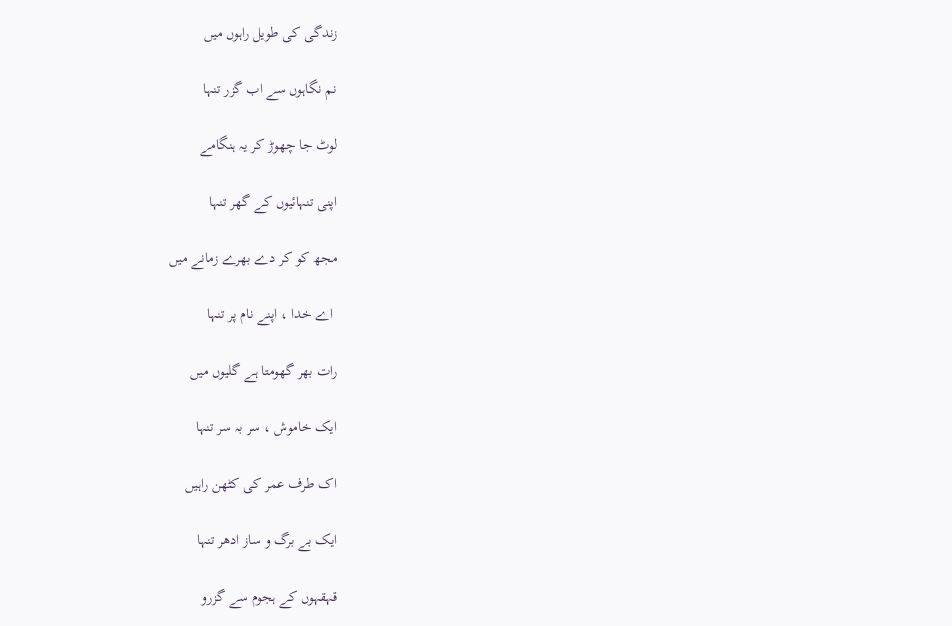زندگی کی طویل راہوں میں

نم نگاہوں سے اب گزر تنہا

لوٹ جا چھوڑ کر یہ ہنگامے

اپنی تنہائیوں کے گھر تنہا

مجھ کو کر دے بھرے زمانے میں

 اے خدا ، اپنے نام پر تنہا

رات بھر گھومتا ہے گلیوں میں

ایک خاموش ، سر بہ سر تنہا

اک طرف عمر کی کٹھن راہیں

ایک بے برگ و ساز ادھر تنہا

قہقہوں کے ہجوم سے گزرو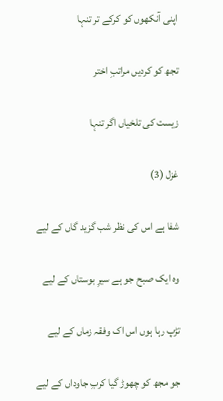اپنی آنکھوں کو کرکے تر تنہا

تجھ کو کردیں مراتبِ اختر

زیست کی تلخیاں اگر تنہا

غزل (3)

شفا ہے اس کی نظر شب گزید گاں کے لیے

وہ ایک صبح جو ہے سیرِ بوستاں کے لیے

تڑپ رہا ہوں اس اک وفقہ زماں کے لیے

جو مجھ کو چھوڑ گیا کربِ جاوداں کے لیے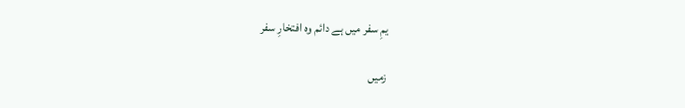یمِ سفر میں ہے دائم وہ افتخارِ سفر

زمیں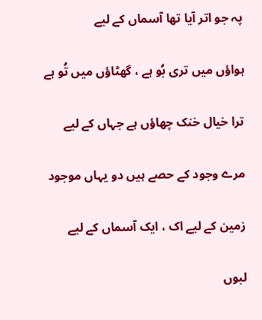پہ جو اتر آیا تھا آسماں کے لیے

ہواؤں میں تری بُو ہے ، گھٹاؤں میں تُو ہے

ترا خیال خنک چھاؤں ہے جہاں کے لیے

مرے وجود کے حصے ہیں دو یہاں موجود

زمین کے لیے اک ، ایک آسماں کے لیے

لبوں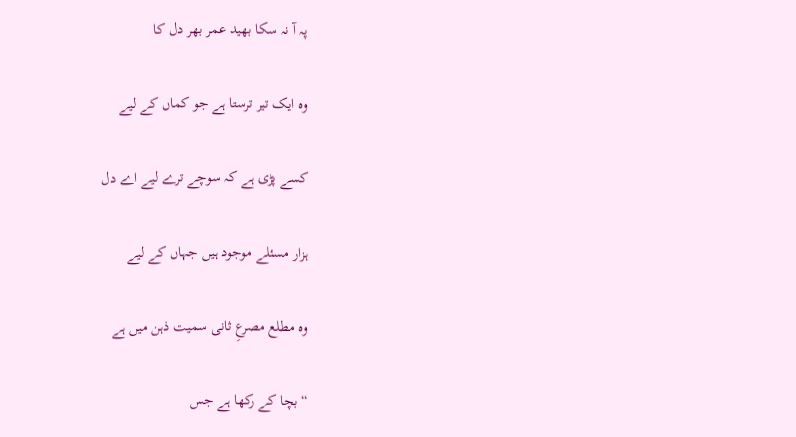پہ آ نہ سکا بھید عمر بھر دل کا

وہ ایک تیر ترستا ہے جو کماں کے لیے

کسے پڑی ہے کہ سوچے ترے لیے اے دل

ہزار مسئلے موجود ہیں جہاں کے لیے

وہ مطلع مصرعِ ثانی سمیت ذہن میں ہے

“بچا کے رکھا ہے جس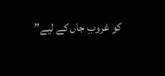کو غروبِ جاں کے لیے”